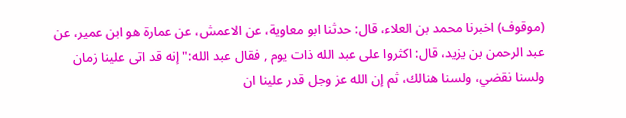(موقوف) اخبرنا محمد بن العلاء، قال: حدثنا ابو معاوية، عن الاعمش، عن عمارة هو ابن عمير، عن عبد الرحمن بن يزيد، قال: اكثروا على عبد الله ذات يوم , فقال عبد الله:" إنه قد اتى علينا زمان ولسنا نقضي، ولسنا هنالك، ثم إن الله عز وجل قدر علينا ان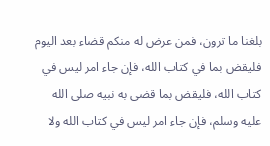بلغنا ما ترون، فمن عرض له منكم قضاء بعد اليوم فليقض بما في كتاب الله، فإن جاء امر ليس في كتاب الله، فليقض بما قضى به نبيه صلى الله عليه وسلم، فإن جاء امر ليس في كتاب الله ولا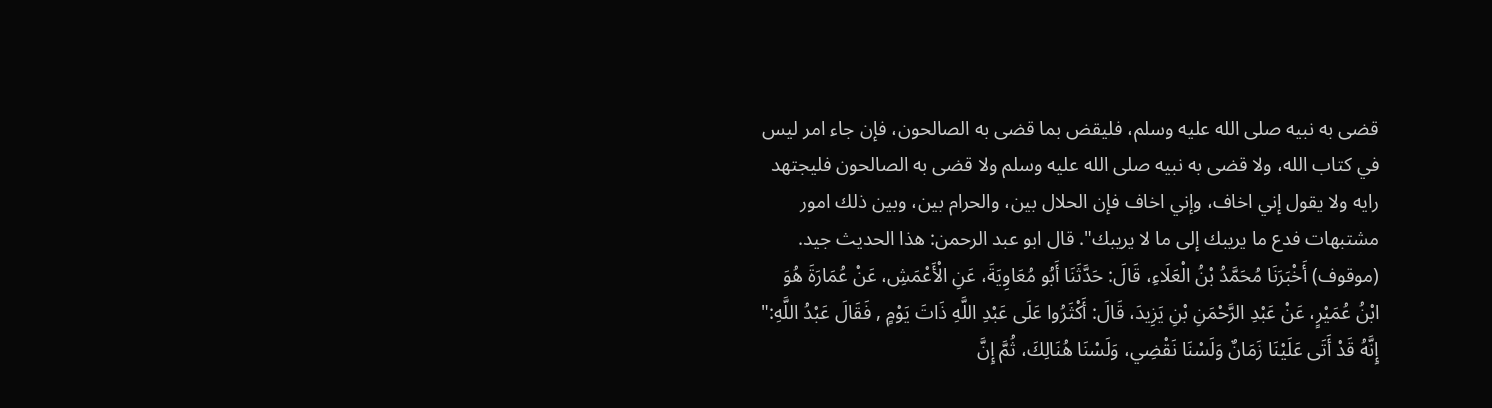قضى به نبيه صلى الله عليه وسلم، فليقض بما قضى به الصالحون، فإن جاء امر ليس في كتاب الله، ولا قضى به نبيه صلى الله عليه وسلم ولا قضى به الصالحون فليجتهد رايه ولا يقول إني اخاف، وإني اخاف فإن الحلال بين، والحرام بين، وبين ذلك امور مشتبهات فدع ما يريبك إلى ما لا يريبك". قال ابو عبد الرحمن: هذا الحديث جيد. (موقوف) أَخْبَرَنَا مُحَمَّدُ بْنُ الْعَلَاءِ، قَالَ: حَدَّثَنَا أَبُو مُعَاوِيَةَ، عَنِ الْأَعْمَشِ، عَنْ عُمَارَةَ هُوَ ابْنُ عُمَيْرٍ، عَنْ عَبْدِ الرَّحْمَنِ بْنِ يَزِيدَ، قَالَ: أَكْثَرُوا عَلَى عَبْدِ اللَّهِ ذَاتَ يَوْمٍ , فَقَالَ عَبْدُ اللَّهِ:" إِنَّهُ قَدْ أَتَى عَلَيْنَا زَمَانٌ وَلَسْنَا نَقْضِي، وَلَسْنَا هُنَالِكَ، ثُمَّ إِنَّ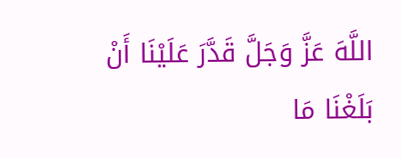اللَّهَ عَزَّ وَجَلَّ قَدَّرَ عَلَيْنَا أَنْ بَلَغْنَا مَا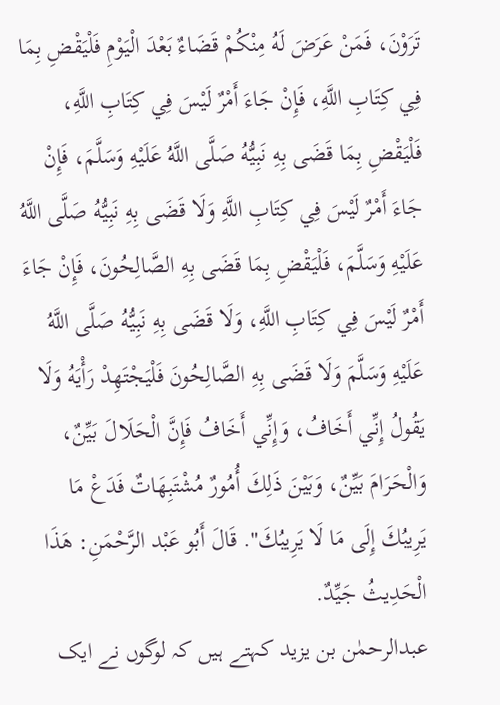تَرَوْنَ، فَمَنْ عَرَضَ لَهُ مِنْكُمْ قَضَاءٌ بَعْدَ الْيَوْمِ فَلْيَقْضِ بِمَا فِي كِتَابِ اللَّهِ، فَإِنْ جَاءَ أَمْرٌ لَيْسَ فِي كِتَابِ اللَّهِ، فَلْيَقْضِ بِمَا قَضَى بِهِ نَبِيُّهُ صَلَّى اللَّهُ عَلَيْهِ وَسَلَّمَ، فَإِنْ جَاءَ أَمْرٌ لَيْسَ فِي كِتَابِ اللَّهِ وَلَا قَضَى بِهِ نَبِيُّهُ صَلَّى اللَّهُ عَلَيْهِ وَسَلَّمَ، فَلْيَقْضِ بِمَا قَضَى بِهِ الصَّالِحُونَ، فَإِنْ جَاءَ أَمْرٌ لَيْسَ فِي كِتَابِ اللَّهِ، وَلَا قَضَى بِهِ نَبِيُّهُ صَلَّى اللَّهُ عَلَيْهِ وَسَلَّمَ وَلَا قَضَى بِهِ الصَّالِحُونَ فَلْيَجْتَهِدْ رَأْيَهُ وَلَا يَقُولُ إِنِّي أَخَافُ، وَإِنِّي أَخَافُ فَإِنَّ الْحَلَالَ بَيِّنٌ، وَالْحَرَامَ بَيِّنٌ، وَبَيْنَ ذَلِكَ أُمُورٌ مُشْتَبِهَاتٌ فَدَعْ مَا يَرِيبُكَ إِلَى مَا لَا يَرِيبُكَ". قَالَ أَبُو عَبْد الرَّحْمَنِ: هَذَا الْحَدِيثُ جَيِّدٌ.
عبدالرحمٰن بن یزید کہتے ہیں کہ لوگوں نے ایک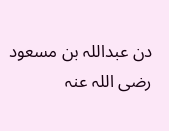دن عبداللہ بن مسعود رضی اللہ عنہ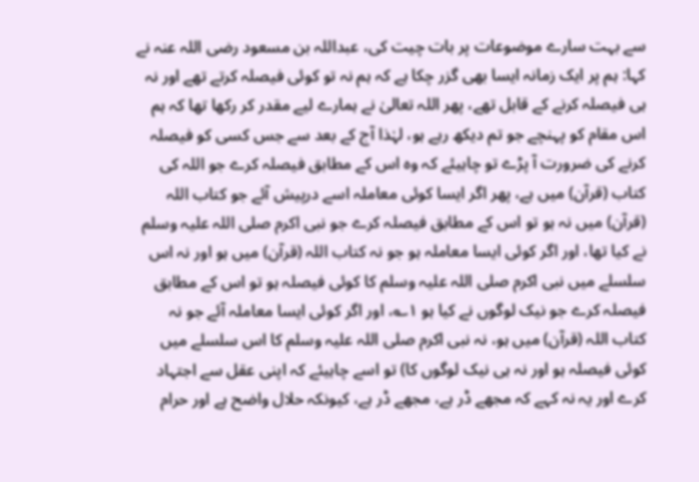سے بہت سارے موضوعات پر بات چیت کی، عبداللہ بن مسعود رضی اللہ عنہ نے کہا: ہم پر ایک زمانہ ایسا بھی گزر چکا ہے کہ ہم نہ تو کوئی فیصلہ کرتے تھے اور نہ ہی فیصلہ کرنے کے قابل تھے، پھر اللہ تعالیٰ نے ہمارے لیے مقدر کر رکھا تھا کہ ہم اس مقام کو پہنچے جو تم دیکھ رہے ہو، لہٰذا آج کے بعد سے جس کسی کو فیصلہ کرنے کی ضرورت آ پڑے تو چاہیئے کہ وہ اس کے مطابق فیصلہ کرے جو اللہ کی کتاب (قرآن) میں ہے، پھر اگر ایسا کوئی معاملہ اسے درپیش آئے جو کتاب اللہ (قرآن) میں نہ ہو تو اس کے مطابق فیصلہ کرے جو نبی اکرم صلی اللہ علیہ وسلم نے کیا تھا، اور اگر کوئی ایسا معاملہ ہو جو نہ کتاب اللہ (قرآن) میں ہو اور نہ اس سلسلے میں نبی اکرم صلی اللہ علیہ وسلم کا کوئی فیصلہ ہو تو اس کے مطابق فیصلہ کرے جو نیک لوگوں نے کیا ہو ۱؎، اور اگر کوئی ایسا معاملہ آئے جو نہ کتاب اللہ (قرآن) میں ہو، نہ نبی اکرم صلی اللہ علیہ وسلم کا اس سلسلے میں کوئی فیصلہ ہو اور نہ ہی نیک لوگوں کا) تو اسے چاہیئے کہ اپنی عقل سے اجتہاد کرے اور یہ نہ کہے کہ مجھے ڈر ہے، مجھے ڈر ہے، کیونکہ حلال واضح ہے اور حرام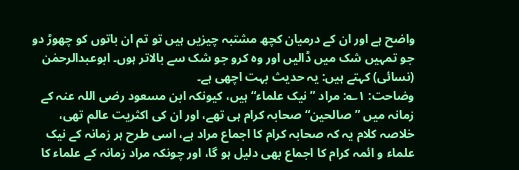واضح ہے اور ان کے درمیان کچھ مشتبہ چیزیں ہیں تو تم ان باتوں کو چھوڑ دو جو تمہیں شک میں ڈالیں اور وہ کرو جو شک سے بالاتر ہوں۔ ابوعبدالرحمٰن (نسائی) کہتے ہیں: یہ حدیث بہت اچھی ہے۔
وضاحت: ۱؎: مراد ”نیک علماء“ ہیں، کیونکہ ابن مسعود رضی اللہ عنہ کے زمانہ میں ”صالحین“ صحابہ کرام ہی تھے، اور ان کی اکثریت عالم تھی، خلاصہ کلام یہ کہ صحابہ کرام کا اجماع مراد ہے، اسی طرح ہر زمانہ کے نیک علماء و ائمہ کرام کا اجماع بھی دلیل ہو گا، اور چونکہ مراد زمانہ کے علماء کا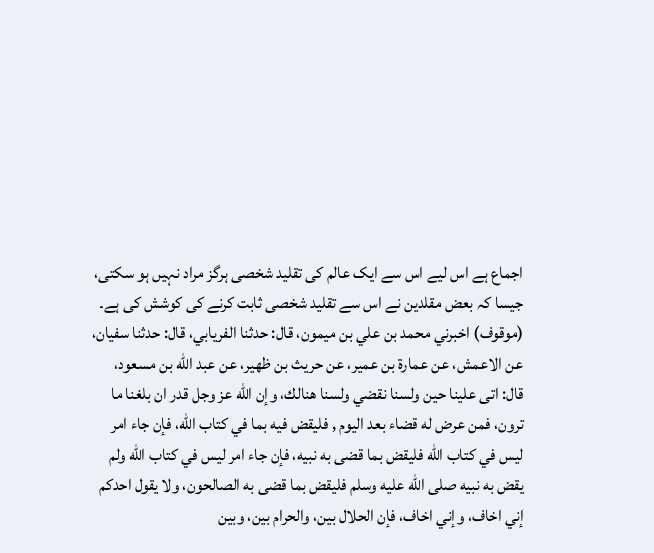اجماع ہے اس لیے اس سے ایک عالم کی تقلید شخصی ہرگز مراد نہیں ہو سکتی، جیسا کہ بعض مقلدین نے اس سے تقلید شخصی ثابت کرنے کی کوشش کی ہے۔
(موقوف) اخبرني محمد بن علي بن ميمون، قال: حدثنا الفريابي، قال: حدثنا سفيان، عن الاعمش، عن عمارة بن عمير، عن حريث بن ظهير، عن عبد الله بن مسعود، قال: اتى علينا حين ولسنا نقضي ولسنا هنالك، وإن الله عز وجل قدر ان بلغنا ما ترون، فمن عرض له قضاء بعد اليوم , فليقض فيه بما في كتاب الله، فإن جاء امر ليس في كتاب الله فليقض بما قضى به نبيه، فإن جاء امر ليس في كتاب الله ولم يقض به نبيه صلى الله عليه وسلم فليقض بما قضى به الصالحون، ولا يقول احدكم إني اخاف، وإني اخاف، فإن الحلال بين، والحرام بين، وبين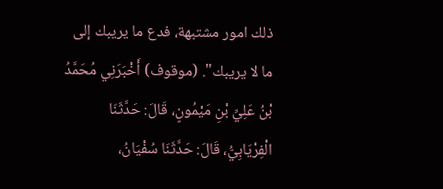ذلك امور مشتبهة، فدع ما يريبك إلى ما لا يريبك". (موقوف) أَخْبَرَنِي مُحَمَّدُ بْنُ عَلِيِّ بْنِ مَيْمُونٍ، قَالَ: حَدَّثَنَا الْفِرْيَابِيُّ، قَالَ: حَدَّثَنَا سُفْيَانُ،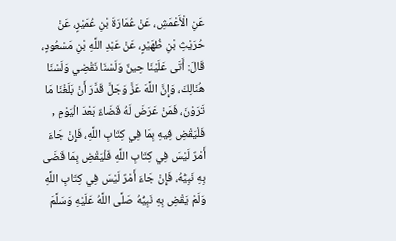عَنِ الْأَعْمَشِ، عَنْ عُمَارَةَ بْنِ عُمَيْرٍ، عَنْ حُرَيْثِ بْنِ ظُهَيْرٍ، عَنْ عَبْدِ اللَّهِ بْنِ مَسْعُودٍ، قَالَ: أَتَى عَلَيْنَا حِينٌ وَلَسْنَا نَقْضِي وَلَسْنَا هُنَالِكَ، وَإِنَّ اللَّهَ عَزَّ وَجَلَّ قَدَّرَ أَنْ بَلَغْنَا مَا تَرَوْنَ، فَمَنْ عَرَضَ لَهُ قَضَاءٌ بَعْدَ الْيَوْمِ , فَلْيَقْضِ فِيهِ بِمَا فِي كِتَابِ اللَّهِ، فَإِنْ جَاءَ أَمْرٌ لَيْسَ فِي كِتَابِ اللَّهِ فَلْيَقْضِ بِمَا قَضَى بِهِ نَبِيُّهُ، فَإِنْ جَاءَ أَمْرٌ لَيْسَ فِي كِتَابِ اللَّهِ وَلَمْ يَقْضِ بِهِ نَبِيُّهُ صَلَّى اللَّهُ عَلَيْهِ وَسَلَّمَ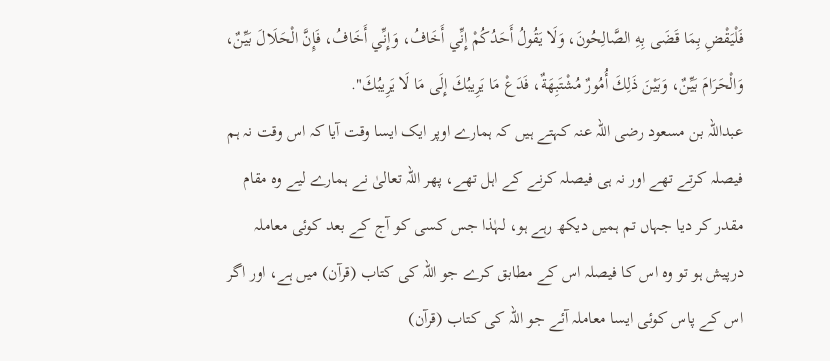فَلْيَقْضِ بِمَا قَضَى بِهِ الصَّالِحُونَ، وَلَا يَقُولُ أَحَدُكُمْ إِنِّي أَخَافُ، وَإِنِّي أَخَافُ، فَإِنَّ الْحَلَالَ بَيِّنٌ، وَالْحَرَامَ بَيِّنٌ، وَبَيْنَ ذَلِكَ أُمُورٌ مُشْتَبِهَةٌ، فَدَعْ مَا يَرِيبُكَ إِلَى مَا لَا يَرِيبُكَ".
عبداللہ بن مسعود رضی اللہ عنہ کہتے ہیں کہ ہمارے اوپر ایک ایسا وقت آیا کہ اس وقت نہ ہم فیصلہ کرتے تھے اور نہ ہی فیصلہ کرنے کے اہل تھے، پھر اللہ تعالیٰ نے ہمارے لیے وہ مقام مقدر کر دیا جہاں تم ہمیں دیکھ رہے ہو، لہٰذا جس کسی کو آج کے بعد کوئی معاملہ درپیش ہو تو وہ اس کا فیصلہ اس کے مطابق کرے جو اللہ کی کتاب (قرآن) میں ہے، اور اگر اس کے پاس کوئی ایسا معاملہ آئے جو اللہ کی کتاب (قرآن)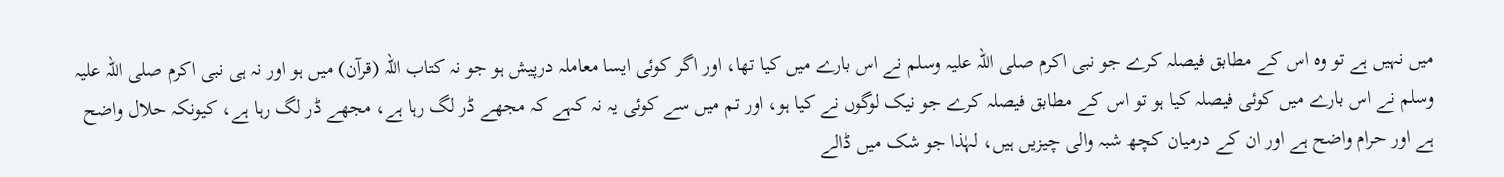میں نہیں ہے تو وہ اس کے مطابق فیصلہ کرے جو نبی اکرم صلی اللہ علیہ وسلم نے اس بارے میں کیا تھا، اور اگر کوئی ایسا معاملہ درپیش ہو جو نہ کتاب اللہ (قرآن) میں ہو اور نہ ہی نبی اکرم صلی اللہ علیہ وسلم نے اس بارے میں کوئی فیصلہ کیا ہو تو اس کے مطابق فیصلہ کرے جو نیک لوگوں نے کیا ہو، اور تم میں سے کوئی یہ نہ کہے کہ مجھے ڈر لگ رہا ہے، مجھے ڈر لگ رہا ہے، کیونکہ حلال واضح ہے اور حرام واضح ہے اور ان کے درمیان کچھ شبہ والی چیزیں ہیں، لہٰذا جو شک میں ڈالے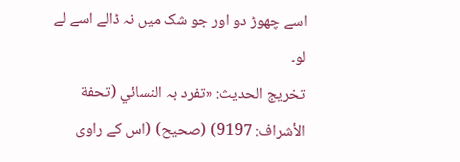اسے چھوڑ دو اور جو شک میں نہ ڈالے اسے لے لو۔
تخریج الحدیث: «تفرد بہ النسائي (تحفة الأشراف: 9197) (صحیح) (اس کے راوی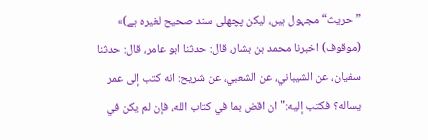”حریث“ مجہول ہیں، لیکن پچھلی سند صحیح لغیرہ ہے)»
(موقوف) اخبرنا محمد بن بشار، قال: حدثنا ابو عامر، قال: حدثنا سفيان، عن الشيباني، عن الشعبي، عن شريح: انه كتب إلى عمر يساله؟ فكتب إليه:" ان اقض بما في كتاب الله، فإن لم يكن في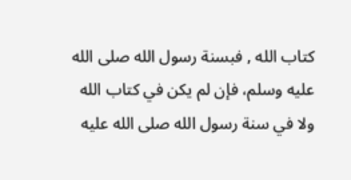كتاب الله , فبسنة رسول الله صلى الله عليه وسلم، فإن لم يكن في كتاب الله ولا في سنة رسول الله صلى الله عليه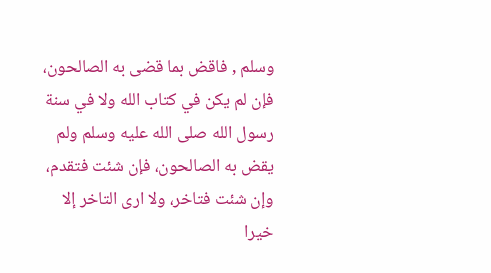وسلم , فاقض بما قضى به الصالحون، فإن لم يكن في كتاب الله ولا في سنة رسول الله صلى الله عليه وسلم ولم يقض به الصالحون، فإن شئت فتقدم، وإن شئت فتاخر، ولا ارى التاخر إلا خيرا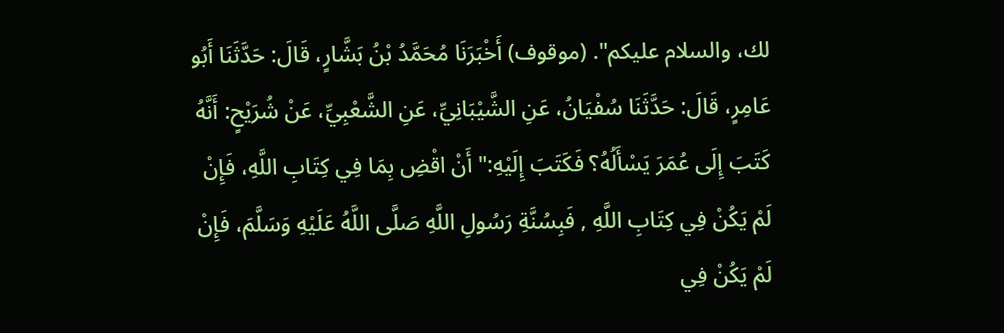لك، والسلام عليكم". (موقوف) أَخْبَرَنَا مُحَمَّدُ بْنُ بَشَّارٍ، قَالَ: حَدَّثَنَا أَبُو عَامِرٍ، قَالَ: حَدَّثَنَا سُفْيَانُ، عَنِ الشَّيْبَانِيِّ، عَنِ الشَّعْبِيِّ، عَنْ شُرَيْحٍ: أَنَّهُ كَتَبَ إِلَى عُمَرَ يَسْأَلُهُ؟ فَكَتَبَ إِلَيْهِ:" أَنْ اقْضِ بِمَا فِي كِتَابِ اللَّهِ، فَإِنْ لَمْ يَكُنْ فِي كِتَابِ اللَّهِ , فَبِسُنَّةِ رَسُولِ اللَّهِ صَلَّى اللَّهُ عَلَيْهِ وَسَلَّمَ، فَإِنْ لَمْ يَكُنْ فِي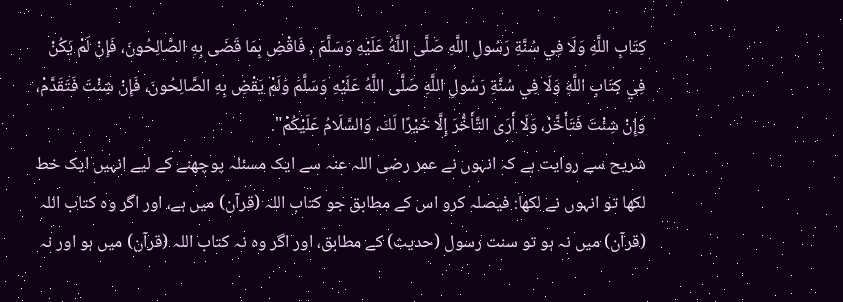كِتَابِ اللَّهِ وَلَا فِي سُنَّةِ رَسُولِ اللَّهِ صَلَّى اللَّهُ عَلَيْهِ وَسَلَّمَ , فَاقْضِ بِمَا قَضَى بِهِ الصَّالِحُونَ، فَإِنْ لَمْ يَكُنْ فِي كِتَابِ اللَّهِ وَلَا فِي سُنَّةِ رَسُولِ اللَّهِ صَلَّى اللَّهُ عَلَيْهِ وَسَلَّمَ وَلَمْ يَقْضِ بِهِ الصَّالِحُونَ، فَإِنْ شِئْتَ فَتَقَدَّمْ، وَإِنْ شِئْتَ فَتَأَخَّرْ، وَلَا أَرَى التَّأَخُّرَ إِلَّا خَيْرًا لَكَ، وَالسَّلَامُ عَلَيْكُمْ".
شریح سے روایت ہے کہ انہوں نے عمر رضی اللہ عنہ سے ایک مسئلہ پوچھنے کے لیے انہیں ایک خط لکھا تو انہوں نے لکھا: فیصلہ کرو اس کے مطابق جو کتاب اللہ (قرآن) میں ہے، اور اگر وہ کتاب اللہ (قرآن) میں نہ ہو تو سنت رسول (حدیث) کے مطابق، اور اگر وہ نہ کتاب اللہ (قرآن) میں ہو اور نہ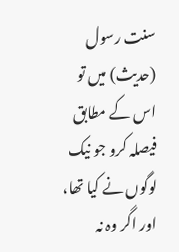سنت رسول (حدیث) میں تو اس کے مطابق فیصلہ کرو جو نیک لوگوں نے کیا تھا، اور اگر وہ نہ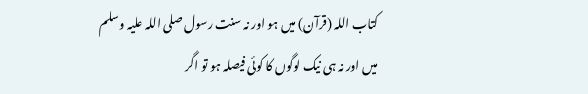کتاب اللہ (قرآن) میں ہو اور نہ سنت رسول صلی اللہ علیہ وسلم میں اور نہ ہی نیک لوگوں کا کوئی فیصلہ ہو تو اگر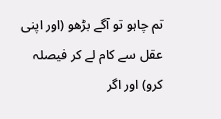تم چاہو تو آگے بڑھو (اور اپنی عقل سے کام لے کر فیصلہ کرو) اور اگر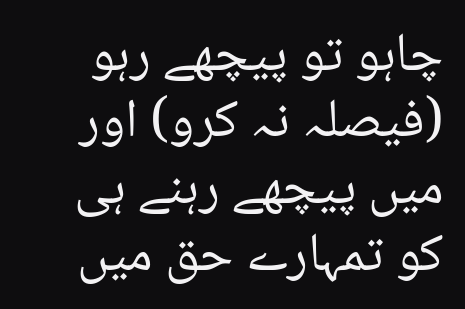چاہو تو پیچھے رہو (فیصلہ نہ کرو) اور میں پیچھے رہنے ہی کو تمہارے حق میں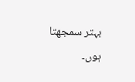بہتر سمجھتا ہوں۔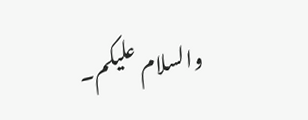والسلام علیکم۔